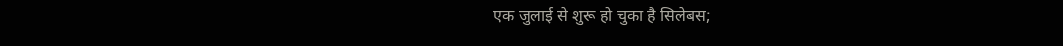एक जुलाई से शुरू हो चुका है सिलेबस;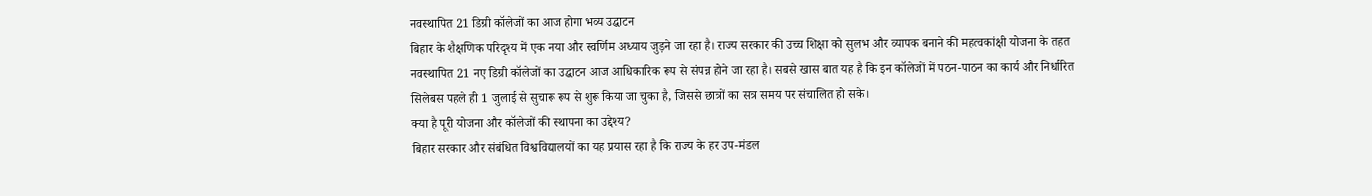नवस्थापित 21 डिग्री कॉलेजों का आज होगा भव्य उद्घाटन
बिहार के शैक्षणिक परिदृश्य में एक नया और स्वर्णिम अध्याय जुड़ने जा रहा है। राज्य सरकार की उच्च शिक्षा को सुलभ और व्यापक बनाने की महत्वकांक्षी योजना के तहत नवस्थापित 21 नए डिग्री कॉलेजों का उद्घाटन आज आधिकारिक रूप से संपन्न होने जा रहा है। सबसे खास बात यह है कि इन कॉलेजों में पठन-पाठन का कार्य और निर्धारित सिलेबस पहले ही 1 जुलाई से सुचारू रूप से शुरू किया जा चुका है, जिससे छात्रों का सत्र समय पर संचालित हो सके।
क्या है पूरी योजना और कॉलेजों की स्थापना का उद्देश्य?
बिहार सरकार और संबंधित विश्वविद्यालयों का यह प्रयास रहा है कि राज्य के हर उप-मंडल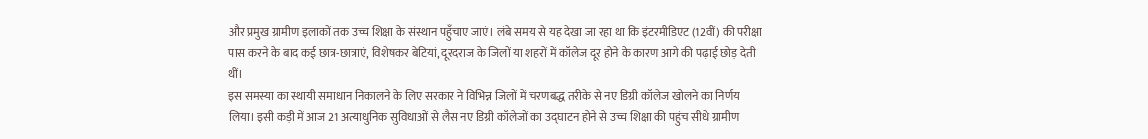और प्रमुख ग्रामीण इलाकों तक उच्च शिक्षा के संस्थान पहुँचाए जाएं। लंबे समय से यह देखा जा रहा था कि इंटरमीडिएट (12वीं) की परीक्षा पास करने के बाद कई छात्र-छात्राएं, विशेषकर बेटियां, दूरदराज के जिलों या शहरों में कॉलेज दूर होने के कारण आगे की पढ़ाई छोड़ देती थीं।
इस समस्या का स्थायी समाधान निकालने के लिए सरकार ने विभिन्न जिलों में चरणबद्ध तरीके से नए डिग्री कॉलेज खोलने का निर्णय लिया। इसी कड़ी में आज 21 अत्याधुनिक सुविधाओं से लैस नए डिग्री कॉलेजों का उद्घाटन होने से उच्च शिक्षा की पहुंच सीधे ग्रामीण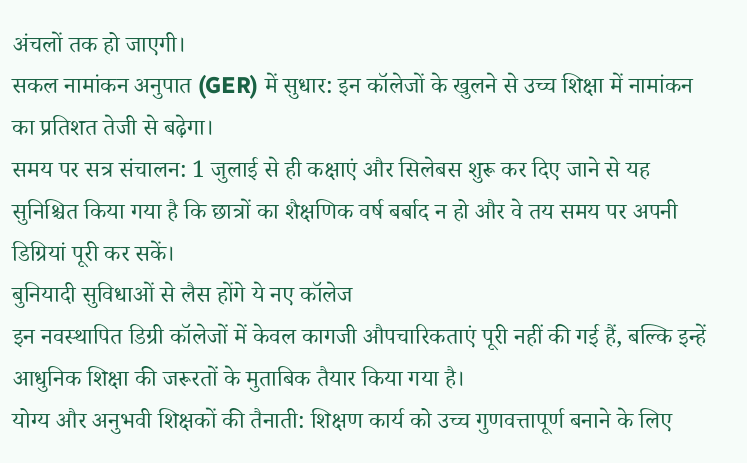अंचलों तक हो जाएगी।
सकल नामांकन अनुपात (GER) में सुधार: इन कॉलेजों के खुलने से उच्च शिक्षा में नामांकन का प्रतिशत तेजी से बढ़ेगा।
समय पर सत्र संचालन: 1 जुलाई से ही कक्षाएं और सिलेबस शुरू कर दिए जाने से यह सुनिश्चित किया गया है कि छात्रों का शैक्षणिक वर्ष बर्बाद न हो और वे तय समय पर अपनी डिग्रियां पूरी कर सकें।
बुनियादी सुविधाओं से लैस होंगे ये नए कॉलेज
इन नवस्थापित डिग्री कॉलेजों में केवल कागजी औपचारिकताएं पूरी नहीं की गई हैं, बल्कि इन्हें आधुनिक शिक्षा की जरूरतों के मुताबिक तैयार किया गया है।
योग्य और अनुभवी शिक्षकों की तैनाती: शिक्षण कार्य को उच्च गुणवत्तापूर्ण बनाने के लिए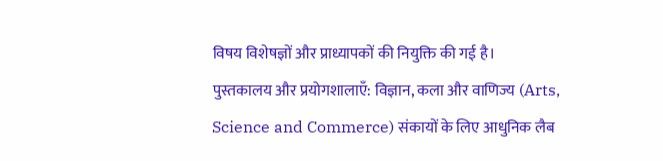विषय विशेषज्ञों और प्राध्यापकों की नियुक्ति की गई है।
पुस्तकालय और प्रयोगशालाएँ: विज्ञान, कला और वाणिज्य (Arts, Science and Commerce) संकायों के लिए आधुनिक लैब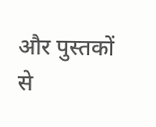और पुस्तकों से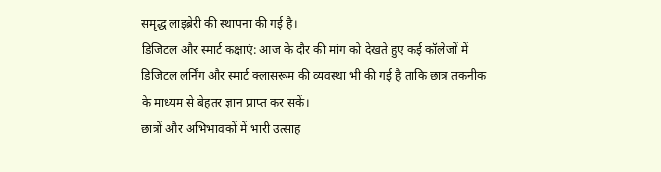समृद्ध लाइब्रेरी की स्थापना की गई है।
डिजिटल और स्मार्ट कक्षाएं: आज के दौर की मांग को देखते हुए कई कॉलेजों में डिजिटल लर्निंग और स्मार्ट क्लासरूम की व्यवस्था भी की गई है ताकि छात्र तकनीक के माध्यम से बेहतर ज्ञान प्राप्त कर सकें।
छात्रों और अभिभावकों में भारी उत्साह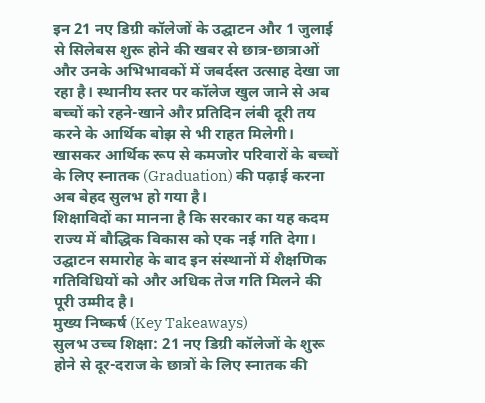इन 21 नए डिग्री कॉलेजों के उद्घाटन और 1 जुलाई से सिलेबस शुरू होने की खबर से छात्र-छात्राओं और उनके अभिभावकों में जबर्दस्त उत्साह देखा जा रहा है। स्थानीय स्तर पर कॉलेज खुल जाने से अब बच्चों को रहने-खाने और प्रतिदिन लंबी दूरी तय करने के आर्थिक बोझ से भी राहत मिलेगी। खासकर आर्थिक रूप से कमजोर परिवारों के बच्चों के लिए स्नातक (Graduation) की पढ़ाई करना अब बेहद सुलभ हो गया है।
शिक्षाविदों का मानना है कि सरकार का यह कदम राज्य में बौद्धिक विकास को एक नई गति देगा। उद्घाटन समारोह के बाद इन संस्थानों में शैक्षणिक गतिविधियों को और अधिक तेज गति मिलने की पूरी उम्मीद है।
मुख्य निष्कर्ष (Key Takeaways)
सुलभ उच्च शिक्षा: 21 नए डिग्री कॉलेजों के शुरू होने से दूर-दराज के छात्रों के लिए स्नातक की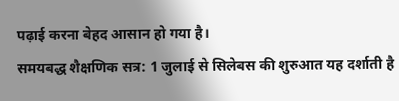पढ़ाई करना बेहद आसान हो गया है।
समयबद्ध शैक्षणिक सत्र: 1 जुलाई से सिलेबस की शुरुआत यह दर्शाती है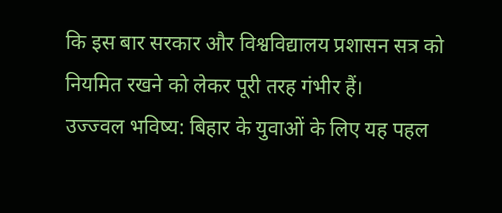कि इस बार सरकार और विश्वविद्यालय प्रशासन सत्र को नियमित रखने को लेकर पूरी तरह गंभीर हैं।
उज्ज्वल भविष्य: बिहार के युवाओं के लिए यह पहल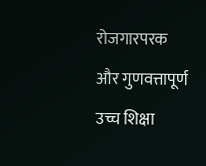रोजगारपरक और गुणवत्तापूर्ण उच्च शिक्षा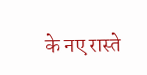के नए रास्ते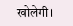खोलेगी।